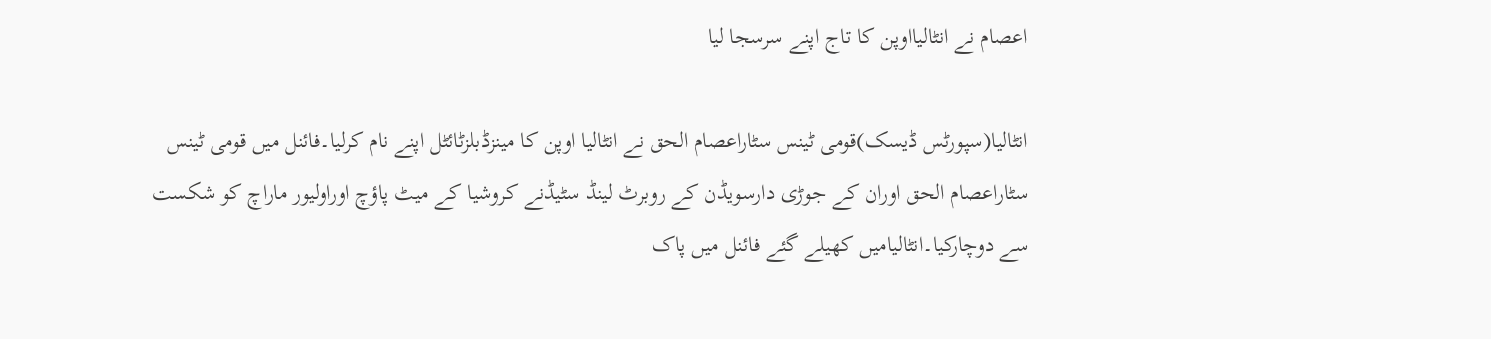اعصام نے انٹالیااوپن کا تاج اپنے سرسجا لیا

انٹالیا(سپورٹس ڈیسک)قومی ٹینس سٹاراعصام الحق نے انٹالیا اوپن کا مینزڈبلزٹائٹل اپنے نام کرلیا۔فائنل میں قومی ٹینس سٹاراعصام الحق اوران کے جوڑی دارسویڈن کے روبرٹ لینڈ سٹیڈنے کروشیا کے میٹ پاؤچ اوراولیور ماراچ کو شکست سے دوچارکیا۔انٹالیامیں کھیلے گئے فائنل میں پاک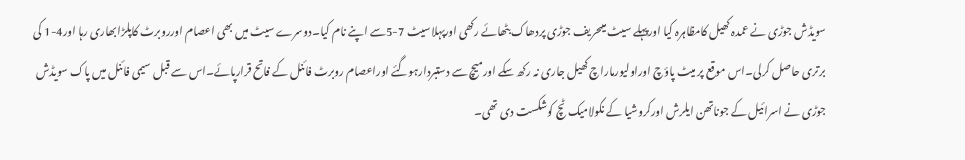سویڈش جوڑی نے عمدہ کھیل کامظاہرہ کیا اورپہلے سیٹ میںحریف جوڑی پردھاک بٹھائے رکھی اورپہلاسیٹ 7-5سے اپنے نام کیا۔دوسرے سیٹ میں بھی اعصام اورروبرٹ کاپلڑابھاری رہا اور4-1 کی برتری حاصل کرلی۔اس موقع پر میٹ پاؤچ اوراولیورماراچ کھیل جاری نہ رکھ سکے اورمیچ سے دستبردارہوگئے اوراعصام روبرٹ فائنل کے فاتح قرارپائے۔اس سے قبل سیمی فائنل میں پاک سویڈش جوڑی نے اسرائیل کے جوناتھن ایلرش اورکروشیا کے نکولامیک ٹچ کوشکست دی تھی۔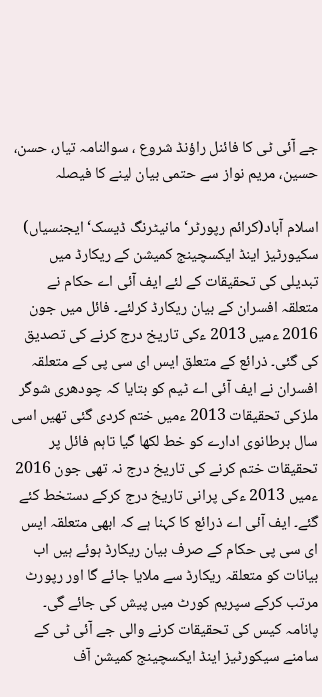جے آئی ٹی کا فائنل راؤنڈ شروع ، سوالنامہ تیار، حسن، حسین، مریم نواز سے حتمی بیان لینے کا فیصلہ

اسلام آباد(کرائم رپورٹر‘ مانیٹرنگ ڈیسک‘ ایجنسیاں) سکیورٹیز اینڈ ایکسچینج کمیشن کے ریکارڈ میں تبدیلی کی تحقیقات کے لئے ایف آئی اے حکام نے متعلقہ افسران کے بیان ریکارڈ کرلئے۔ فائل میں جون 2016 ءمیں 2013 ءکی تاریخ درج کرنے کی تصدیق کی گئی۔ ذرائع کے متعلق ایس ای سی پی کے متعلقہ افسران نے ایف آئی اے ٹیم کو بتایا کہ چودھری شوگر ملزکی تحقیقات 2013 ءمیں ختم کردی گئی تھیں اسی سال برطانوی ادارے کو خط لکھا گیا تاہم فائل پر تحقیقات ختم کرنے کی تاریخ درج نہ تھی جون 2016 ءمیں 2013 ءکی پرانی تاریخ درج کرکے دستخط کئے گئے۔ ایف آئی اے ذرائع کا کہنا ہے کہ ابھی متعلقہ ایس ای سی پی حکام کے صرف بیان ریکارڈ ہوئے ہیں اب بیانات کو متعلقہ ریکارڈ سے ملایا جائے گا اور رپورٹ مرتب کرکے سپریم کورٹ میں پیش کی جائے گی۔ پانامہ کیس کی تحقیقات کرنے والی جے آئی ٹی کے سامنے سیکورٹیز اینڈ ایکسچینج کمیشن آف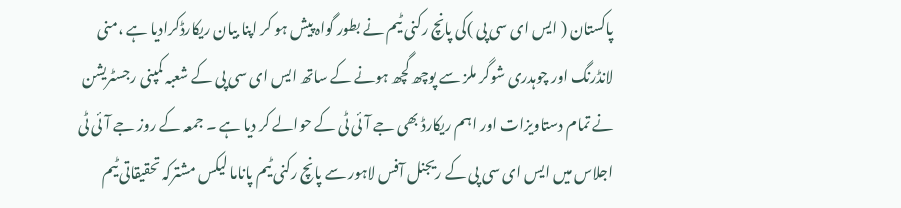پاکستان ( ایس ای سی پی )کی پانچ رکنی ٹیم نے بطور گواہ پیش ہو کر اپنا بیان ریکارڈکرادیا ہے ،منی لانڈرنگ اور چوہدری شوگر ملز سے پوچھ گچھ ہونے کے ساتھ ایس ای سی پی کے شعبہ کمپنی رجسٹریشن نے تمام دستاویزات اور اہم ریکارڈ بھی جے آئی ٹی کے حوالے کر دیا ہے ۔ جمعہ کے روز جے آئی ٹی اجلاس میں ایس ای سی پی کے ریجنل آفس لاہور سے پانچ رکنی ٹیم پاناما لیکس مشترکہ تحقیقاتی ٹیم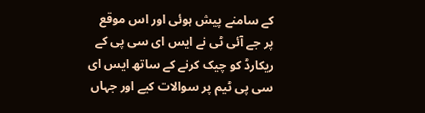کے سامنے پیش ہوئی اور اس موقع پر جے آئی ٹی نے ایس ای سی پی کے ریکارڈ کو چیک کرنے کے ساتھ ایس ای سی پی ٹیم پر سوالات کیے اور جہاں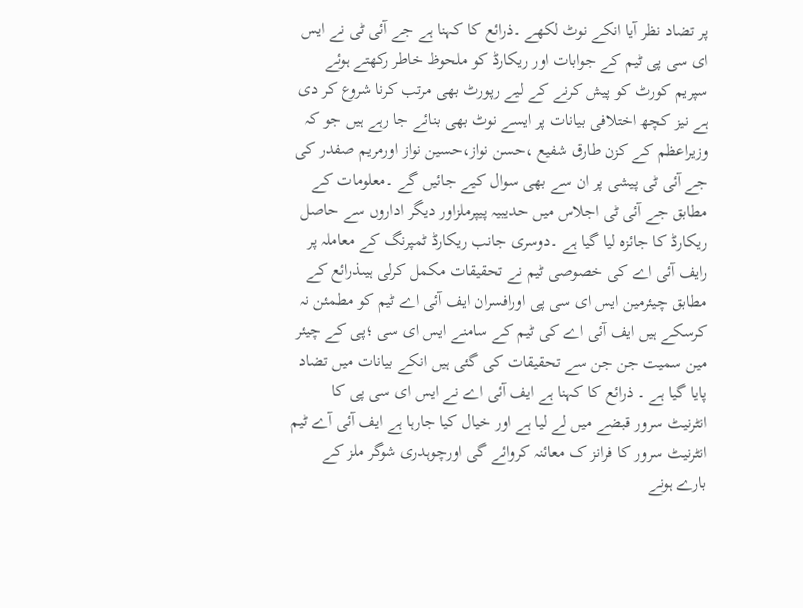پر تضاد نظر آیا انکے نوٹ لکھے ۔ذرائع کا کہنا ہے جے آئی ٹی نے ایس ای سی پی ٹیم کے جوابات اور ریکارڈ کو ملحوظ خاطر رکھتے ہوئے سپریم کورٹ کو پیش کرنے کے لیے رپورٹ بھی مرتب کرنا شروع کر دی ہے نیز کچھ اختلافی بیانات پر ایسے نوٹ بھی بنائے جا رہے ہیں جو کہ وزیراعظم کے کزن طارق شفیع ،حسن نواز،حسین نواز اورمریم صفدر کی جے آئی ٹی پیشی پر ان سے بھی سوال کیے جائیں گے ۔معلومات کے مطابق جے آئی ٹی اجلاس میں حدیبیہ پیپرملزاور دیگر اداروں سے حاصل ریکارڈ کا جائزہ لیا گیا ہے ۔دوسری جانب ریکارڈ ٹمپرنگ کے معاملہ پر رایف آئی اے کی خصوصی ٹیم نے تحقیقات مکمل کرلی ہیںذرائع کے مطابق چیئرمین ایس ای سی پی اورافسران ایف آئی اے ٹیم کو مطمئن نہ کرسکے ہیں ایف آئی اے کی ٹیم کے سامنے ایس ای سی ؛پی کے چیئر مین سمیت جن جن سے تحقیقات کی گئی ہیں انکے بیانات میں تضاد پایا گیا ہے ۔ ذرائع کا کہنا ہے ایف آئی اے نے ایس ای سی پی کا انٹرنیٹ سرور قبضے میں لے لیا ہے اور خیال کیا جارہا ہے ایف آئی آے ٹیم انٹرنیٹ سرور کا فرانز ک معائنہ کروائے گی اورچوہدری شوگر ملز کے بارے ہونے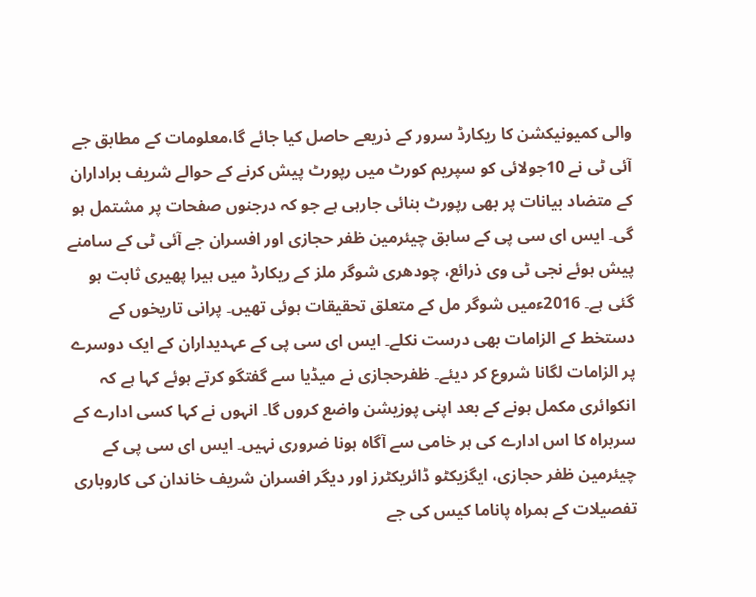والی کمیونیکشن کا ریکارڈ سرور کے ذریعے حاصل کیا جائے گا،معلومات کے مطابق جے آئی ٹی نے 10جولائی کو سپریم کورٹ میں رپورٹ پیش کرنے کے حوالے شریف براداران کے متضاد بیانات پر بھی رپورٹ بنائی جارہی ہے جو کہ درجنوں صفحات پر مشتمل ہو گی۔ ایس ای سی پی کے سابق چیئرمین ظفر حجازی اور افسران جے آئی ٹی کے سامنے پیش ہوئے نجی ٹی وی ذرائع، چودھری شوگر ملز کے ریکارڈ میں ہیرا پھیری ثابت ہو گئی ہے۔ 2016ءمیں شوگر مل کے متعلق تحقیقات ہوئی تھیں۔ پرانی تاریخوں کے دستخط کے الزامات بھی درست نکلے۔ ایس ای سی پی کے عہدیداران کے ایک دوسرے پر الزامات لگانا شروع کر دیئے۔ ظفرحجازی نے میڈیا سے گفتگو کرتے ہوئے کہا ہے کہ انکوائری مکمل ہونے کے بعد اپنی پوزیشن واضع کروں گا۔ انہوں نے کہا کسی ادارے کے سربراہ کا اس ادارے کی ہر خامی سے آگاہ ہونا ضروری نہیں۔ ایس ای سی پی کے چیئرمین ظفر حجازی، ایگزیکٹو ڈائریکٹرز اور دیگر افسران شریف خاندان کی کاروباری تفصیلات کے ہمراہ پاناما کیس کی جے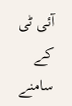آئی ٹی کے سامنے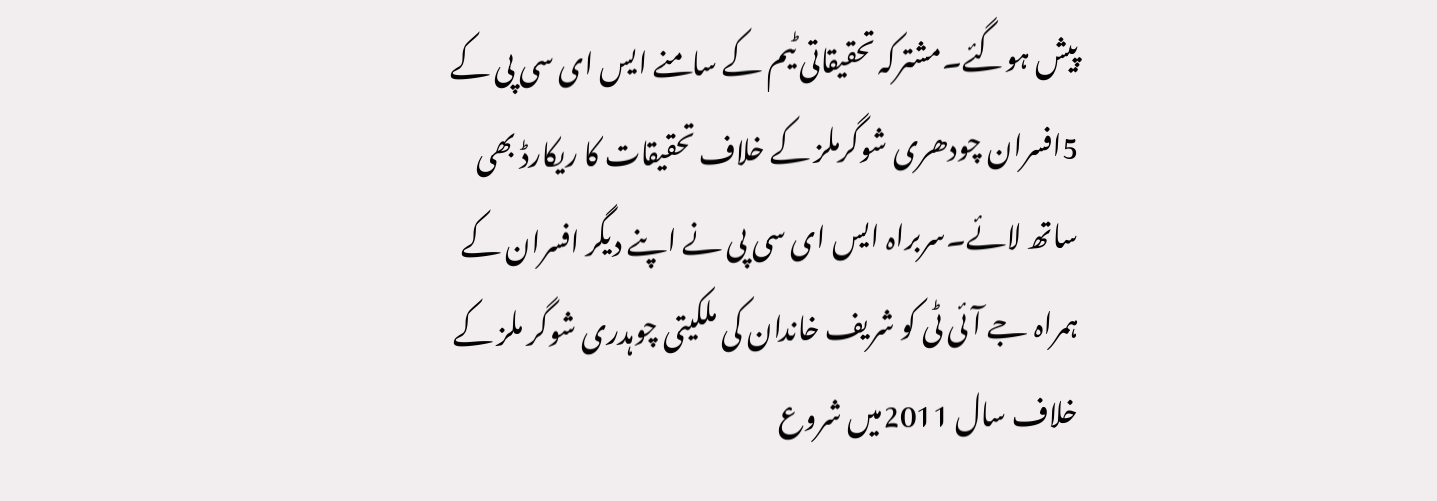پیش ہوگئے۔مشترکہ تحقیقاتی ٹیم کے سامنے ایس ای سی پی کے 5افسران چودھری شوگرملز کے خلاف تحقیقات کا ریکارڈ بھی ساتھ لائے۔سربراہ ایس ای سی پی نے اپنے دیگر افسران کے ہمراہ جے آئی ٹی کو شریف خاندان کی ملکیتی چوہدری شوگر ملز کے خلاف سال 2011میں شروع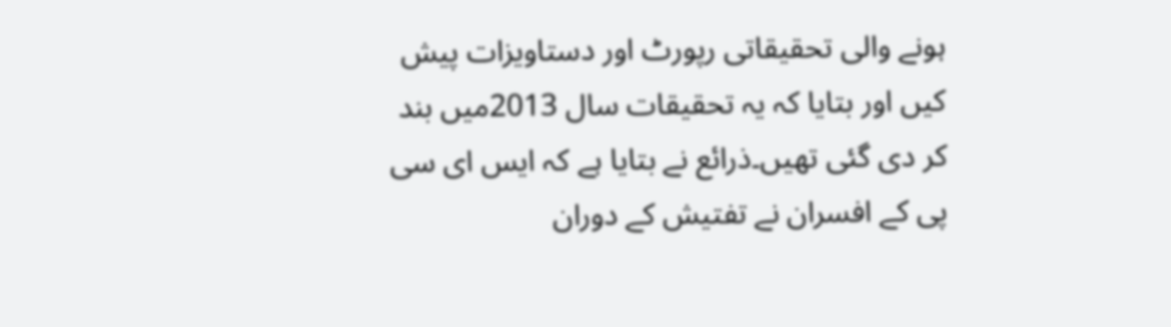ہونے والی تحقیقاتی رپورٹ اور دستاویزات پیش کیں اور بتایا کہ یہ تحقیقات سال 2013میں بند کر دی گئی تھیں۔ذرائع نے بتایا ہے کہ ایس ای سی پی کے افسران نے تفتیش کے دوران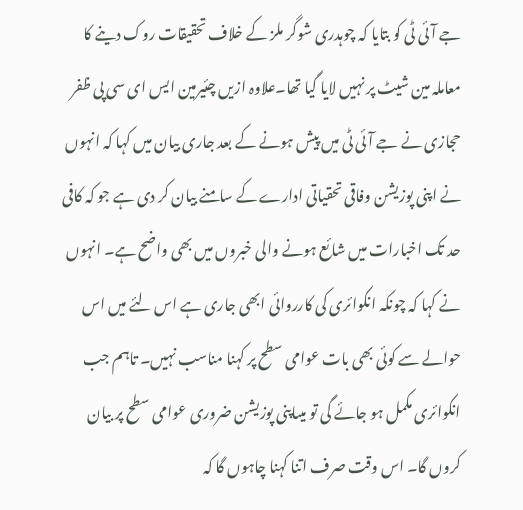جے آئی ٹی کو بتایا کہ چوہدری شوگر ملز کے خلاف تحقیقات روک دینے کا معاملہ مین شیٹ پر نہیں لایا گیا تھا۔علاوہ ازیں چئیرمین ایس ای سی پی ظفر حجازی نے جے آئی ٹی میں پیش ہونے کے بعد جاری بیان میں کہا کہ انہوں نے اپنی پوزیشن وفاقی تحقیاتی ادارے کے سامنے بیان کر دی ہے جو کہ کافی حد تک اخبارات میں شائع ہونے والی خبروں میں بھی واضح ہے۔ انہوں نے کہا کہ چونکہ انکوائری کی کارروائی ابھی جاری ہے اس لئے میں اس حوالے سے کوئی بھی بات عوامی سطح پر کہنا مناسب نہیں۔ تاہم جب انکوائری مکمل ہو جائے گی تو میںاپنی پوزیشن ضروری عوامی سطح پر بیان کروں گا۔ اس وقت صرف اتنا کہنا چاہوں گا کہ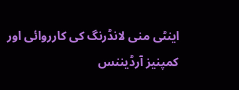اینٹی منی لانڈرنگ کی کارروائی اور کمپنیز آرڈیننس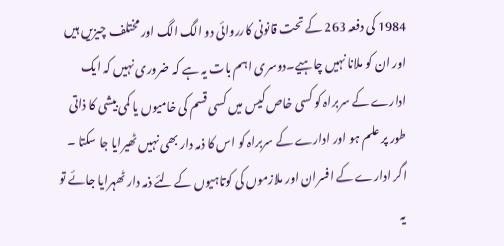1984 کی دفعہ 263 کے تحت قانونی کارروائی دو الگ الگ اور مختلف چیزیں ہیں اور ان کو ملانا نہیں چاہیے۔دوسری اہم بات یہ ہے کہ ضروری نہیں کہ ایک ادارے کے سربراہ کو کسی خاص کیس میں کسی قسم کی خامیوں یا کمی بیشی کا ذاتی طور پر علم ہو اور ادارے کے سربراہ کو اس کا ذمہ دار بھی نہیں ٹھیرایا جا سکتا ۔ اگر ادارے کے افسران اور ملازموں کی کوتاہیوں کے لئے ذمہ دار ٹھہرایا جائے تو یہ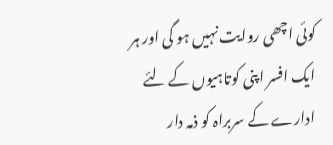کوئی اچھی روایت نہیں ہو گی اور ہر ایک افسر اپنی کوتاہیوں کے لئے ادارے کے سربراہ کو ذمہ دار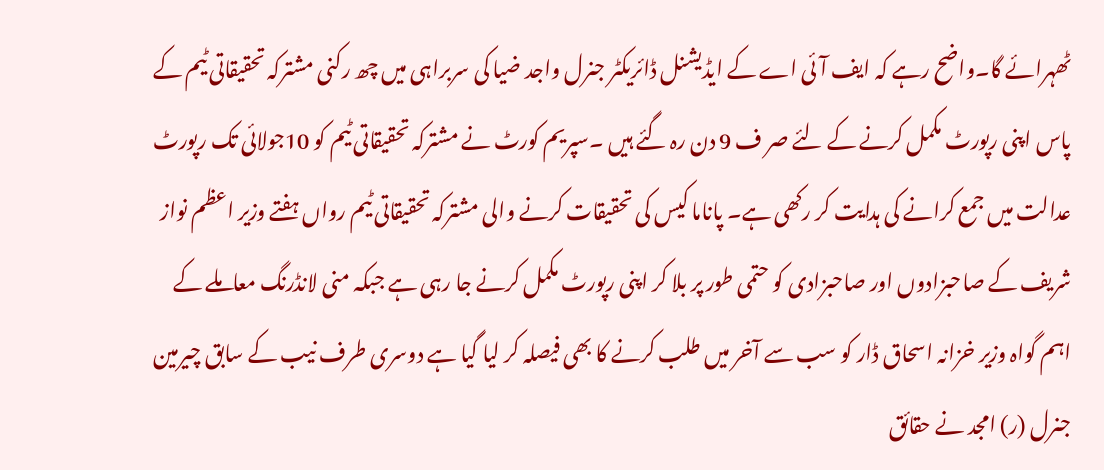ٹھہرائے گا۔واضح رہے کہ ایف آئی اے کے ایڈیشنل ڈائریکٹر جنرل واجد ضیا کی سربراہی میں چھ رکنی مشترکہ تحقیقاتی ٹیم کے پاس اپنی رپورٹ مکمل کرنے کے لئے صر ف 9 دن رہ گئے ہیں ۔سپریم کورٹ نے مشترکہ تحقیقاتی ٹیم کو 10جولائی تک رپورٹ عدالت میں جمع کرانے کی ہدایت کر رکھی ہے۔ پاناما کیس کی تحقیقات کرنے والی مشترکہ تحقیقاتی ٹیم رواں ہفتے وزیر اعظم نواز شریف کے صاحبزادوں اور صاحبزادی کو حتمی طور پر بلا کر اپنی رپورٹ مکمل کرنے جا رہی ہے جبکہ منی لانڈرنگ معاملے کے اہم گواہ وزیر خزانہ اسحاق ڈار کو سب سے آخر میں طلب کرنے کا بھی فیصلہ کر لیا گیا ہے دوسری طرف نیب کے سابق چیرمین جنرل (ر) امجد نے حقائق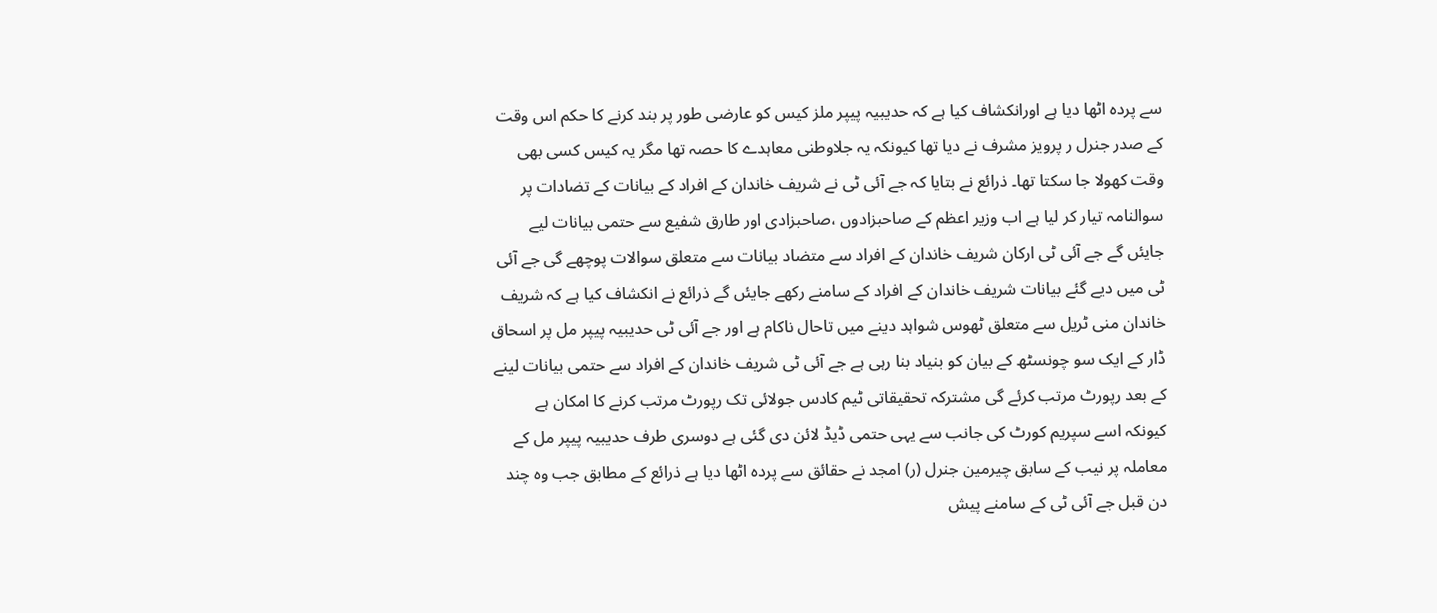سے پردہ اٹھا دیا ہے اورانکشاف کیا ہے کہ حدیبیہ پیپر ملز کیس کو عارضی طور پر بند کرنے کا حکم اس وقت کے صدر جنرل ر پرویز مشرف نے دیا تھا کیونکہ یہ جلاوطنی معاہدے کا حصہ تھا مگر یہ کیس کسی بھی وقت کھولا جا سکتا تھا۔ ذرائع نے بتایا کہ جے آئی ٹی نے شریف خاندان کے افراد کے بیانات کے تضادات پر سوالنامہ تیار کر لیا ہے اب وزیر اعظم کے صاحبزادوں ،صاحبزادی اور طارق شفیع سے حتمی بیانات لیے جایئں گے جے آئی ٹی ارکان شریف خاندان کے افراد سے متضاد بیانات سے متعلق سوالات پوچھے گی جے آئی ٹی میں دیے گئے بیانات شریف خاندان کے افراد کے سامنے رکھے جایئں گے ذرائع نے انکشاف کیا ہے کہ شریف خاندان منی ٹریل سے متعلق ٹھوس شواہد دینے میں تاحال ناکام ہے اور جے آئی ٹی حدیبیہ پیپر مل پر اسحاق ڈار کے ایک سو چونسٹھ کے بیان کو بنیاد بنا رہی ہے جے آئی ٹی شریف خاندان کے افراد سے حتمی بیانات لینے کے بعد رپورٹ مرتب کرئے گی مشترکہ تحقیقاتی ٹیم کادس جولائی تک رپورٹ مرتب کرنے کا امکان ہے کیونکہ اسے سپریم کورٹ کی جانب سے یہی حتمی ڈیڈ لائن دی گئی ہے دوسری طرف حدیبیہ پیپر مل کے معاملہ پر نیب کے سابق چیرمین جنرل (ر) امجد نے حقائق سے پردہ اٹھا دیا ہے ذرائع کے مطابق جب وہ چند دن قبل جے آئی ٹی کے سامنے پیش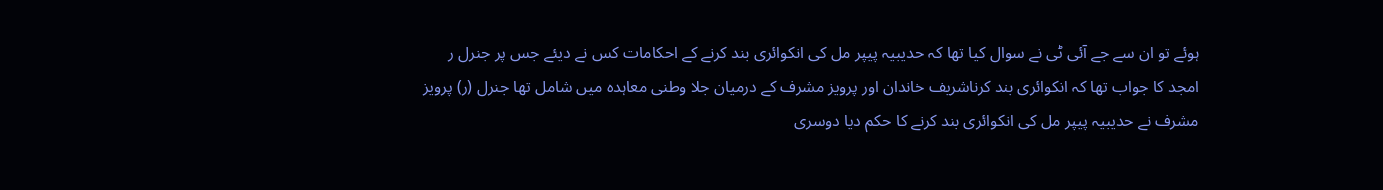ہوئے تو ان سے جے آئی ٹی نے سوال کیا تھا کہ حدیبیہ پیپر مل کی انکوائری بند کرنے کے احکامات کس نے دیئے جس پر جنرل ر امجد کا جواب تھا کہ انکوائری بند کرناشریف خاندان اور پرویز مشرف کے درمیان جلا وطنی معاہدہ میں شامل تھا جنرل (ر) پرویز مشرف نے حدیبیہ پیپر مل کی انکوائری بند کرنے کا حکم دیا دوسری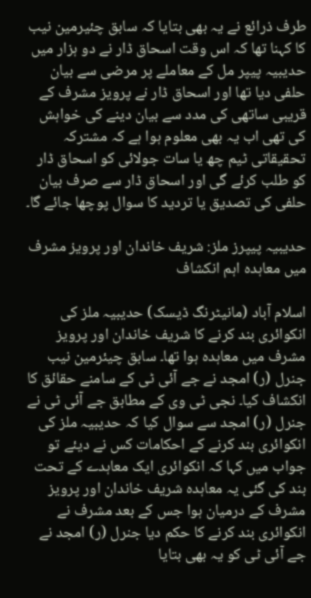طرف ذرائع نے یہ بھی بتایا کہ سابق چئیرمین نیب کا کہنا تھا کہ اس وقت اسحاق ڈار نے دو ہزار میں حدیبیہ پیپر مل کے معاملے پر مرضی سے بیان حلفی دیا تھا اور اسحاق ڈار نے پرویز مشرف کے قریبی ساتھی کی مدد سے بیان دینے کی خواہش کی تھی اب یہ بھی معلوم ہوا ہے کہ مشترکہ تحقیقاتی ٹیم چھ یا سات جولائی کو اسحاق ڈار کو طلب کرئے گی اور اسحاق ڈار سے صرف بیان حلفی کی تصدیق یا تردید کا سوال پوچھا جائے گا۔

حدیبیہ پیپرز ملز: شریف خاندان اور پرویز مشرف میں معاہدہ اہم انکشاف

اسلام آباد (مانیٹرنگ ڈیسک) حدیبیہ ملز کی انکوائری بند کرنے کا شریف خاندان اور پرویز مشرف میں معاہدہ ہوا تھا۔ سابق چیئرمین نیب جنرل (ر) امجد نے جے آئی ٹی کے سامنے حقائق کا انکشاف کیا۔ نجی ٹی وی کے مطابق جے آئی ٹی نے جنرل (ر) امجد سے سوال کیا کہ حدیبیہ ملز کی انکوائری بند کرنے کے احکامات کس نے دیئے تو جواب میں کہا کہ انکوائری ایک معاہدے کے تحت بند کی گئی یہ معاہدہ شریف خاندان اور پرویز مشرف کے درمیان ہوا جس کے بعد مشرف نے انکوائری بند کرنے کا حکم دیا جنرل (ر) امجد نے جے آئی ٹی کو یہ بھی بتایا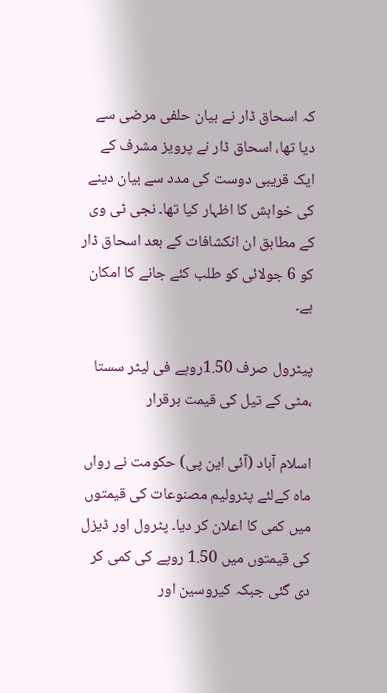کہ اسحاق ڈار نے بیان حلفی مرضی سے دیا تھا، اسحاق ڈار نے پرویز مشرف کے ایک قریبی دوست کی مدد سے بیان دینے کی خواہش کا اظہار کیا تھا۔ نجی ٹی وی کے مطابق ان انکشافات کے بعد اسحاق ڈار کو 6 جولائی کو طلب کئے جانے کا امکان ہے۔

پیٹرول صرف 1.50روپے فی لیٹر سستا ،مٹی کے تیل کی قیمت برقرار

اسلام آباد (آئی این پی) حکومت نے رواں ماہ کےلئے پٹرولیم مصنوعات کی قیمتوں میں کمی کا اعلان کر دیا۔ پٹرول اور ڈیزل کی قیمتوں میں 1.50 روپے کی کمی کر دی گئی جبکہ کیروسین اور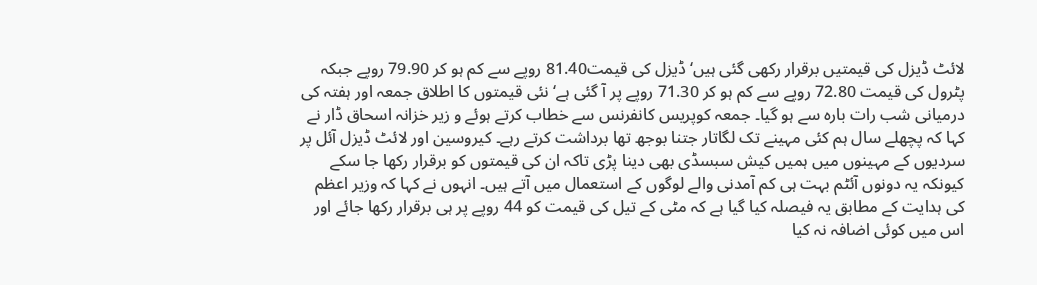لائٹ ڈیزل کی قیمتیں برقرار رکھی گئی ہیں‘ ڈیزل کی قیمت81.40 روپے سے کم ہو کر 79.90 روپے جبکہ پٹرول کی قیمت 72.80 روپے سے کم ہو کر 71.30 روپے پر آ گئی ہے‘ نئی قیمتوں کا اطلاق جمعہ اور ہفتہ کی درمیانی شب رات بارہ سے ہو گیا۔ جمعہ کوپریس کانفرنس سے خطاب کرتے ہوئے و زیر خزانہ اسحاق ڈار نے کہا کہ پچھلے سال ہم کئی مہینے تک لگاتار جتنا بوجھ تھا برداشت کرتے رہے۔ کیروسین اور لائٹ ڈیزل آئل پر سردیوں کے مہینوں میں ہمیں کیش سبسڈی بھی دینا پڑی تاکہ ان کی قیمتوں کو برقرار رکھا جا سکے کیونکہ یہ دونوں آئٹم بہت ہی کم آمدنی والے لوگوں کے استعمال میں آتے ہیں۔ انہوں نے کہا کہ وزیر اعظم کی ہدایت کے مطابق یہ فیصلہ کیا گیا ہے کہ مٹی کے تیل کی قیمت کو 44 روپے پر ہی برقرار رکھا جائے اور اس میں کوئی اضافہ نہ کیا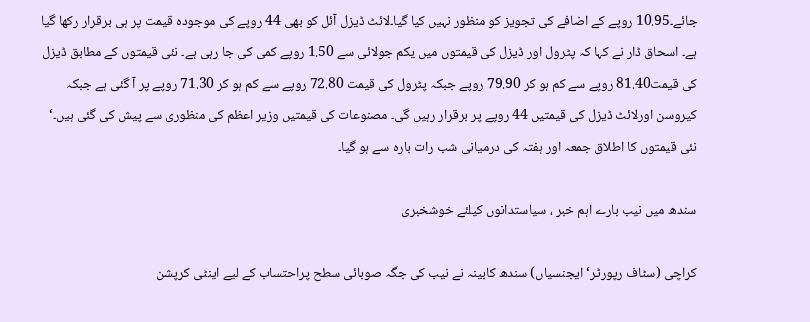جائے۔10.95 روپے کے اضافے کی تجویز کو منظور نہیں کیا گیا۔لائٹ ڈیزل آئل کو بھی 44 روپے کی موجودہ قیمت پر ہی برقرار رکھا گیا ہے۔ اسحاق ڈار نے کہا کہ پٹرول اور ڈیزل کی قیمتوں میں یکم جولائی سے 1.50 روپے کمی کی جا رہی ہے۔ نئی قیمتوں کے مطابق ڈیزل کی قیمت81.40 روپے سے کم ہو کر 79.90 روپے جبکہ پٹرول کی قیمت 72.80 روپے سے کم ہو کر 71.30 روپے پر آ گئی ہے جبکہ کیروسن اورلائٹ ڈیزل کی قیمتیں 44 روپے پر برقرار رہیں گی۔ مصنوعات کی قیمتیں وزیر اعظم کی منظوری سے پیش کی گئی ہیں۔‘ نئی قیمتوں کا اطلاق جمعہ اور ہفتہ کی درمیانی شب رات بارہ سے ہو گیا۔

سندھ میں نیب بارے اہم خبر ، سیاستدانوں کیلئے خوشخبری

کراچی (سٹاف رپورٹر‘ ایجنسیاں) سندھ کابینہ نے نیب کی جگہ صوبائی سطح پراحتساب کے لیے اینٹی کرپشن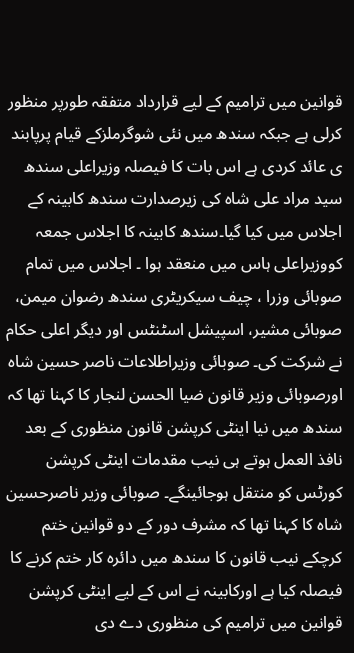قوانین میں ترامیم کے لیے قرارداد متفقہ طورپر منظور کرلی ہے جبکہ سندھ میں نئی شوگرملزکے قیام پرپابند ی عائد کردی ہے اس بات کا فیصلہ وزیراعلی سندھ سید مراد علی شاہ کی زیرصدارت سندھ کابینہ کے اجلاس میں کیا گیا۔سندھ کابینہ کا اجلاس جمعہ کووزیراعلی ہاس میں منعقد ہوا ۔ اجلاس میں تمام صوبائی وزرا ، چیف سیکریٹری سندھ رضوان میمن، صوبائی مشیر، اسپیشل اسٹنٹس اور دیگر اعلی حکام نے شرکت کی۔ صوبائی وزیراطلاعات ناصر حسین شاہ اورصوبائی وزیر قانون ضیا الحسن لنجار کا کہنا تھا کہ سندھ میں نیا اینٹی کرپشن قانون منظوری کے بعد نافذ العمل ہوتے ہی نیب مقدمات اینٹی کرپشن کورٹس کو منتقل ہوجائینگے۔ صوبائی وزیر ناصرحسین شاہ کا کہنا تھا کہ مشرف دور کے دو قوانین ختم کرچکے نیب قانون کا سندھ میں دائرہ کار ختم کرنے کا فیصلہ کیا ہے اورکابینہ نے اس کے لیے اینٹی کرپشن قوانین میں ترامیم کی منظوری دے دی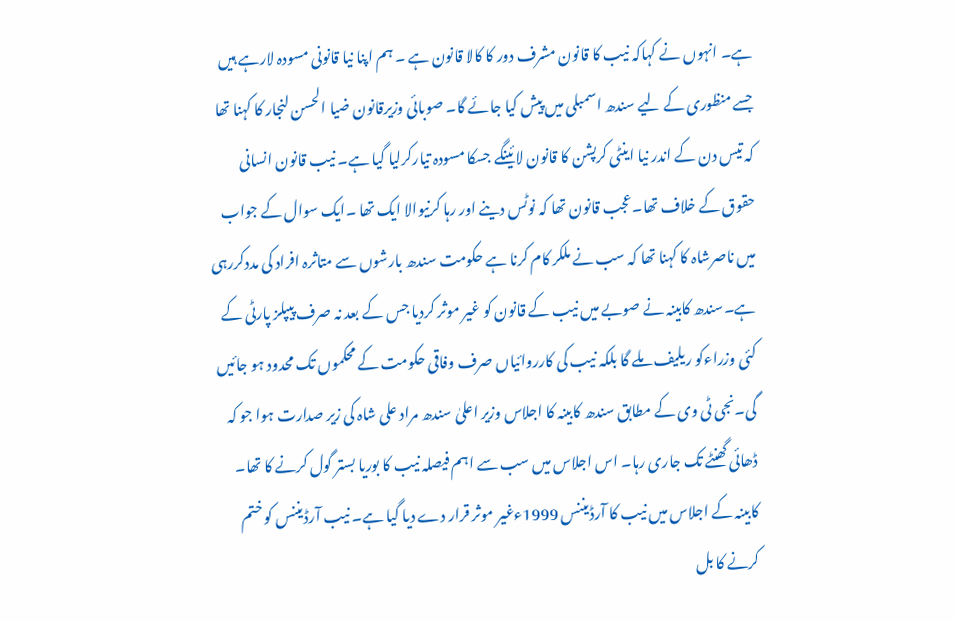ہے۔ انہوں نے کہاکہ نیب کا قانون مشرف دور کا کالا قانون ہے ۔ ہم اپنا نیا قانونی مسودہ لارہے ہیں جسے منظوری کے لیے سندھ اسمبلی میں پیش کیا جائے گا۔ صوبائی وزیرقانون ضیا الحسن لنجار کا کہنا تھا کہ تیس دن کے اندر نیا اینٹی کرپشن کا قانون لائینگے جسکا مسودہ تیارکرلیا گیا ہے۔ نیب قانون انسانی حقوق کے خلاف تھا۔عجب قانون تھا کہ نوٹس دینے اور رہا کرنیوالا ایک تھا ۔ایک سوال کے جواب میں ناصرشاہ کا کہنا تھا کہ سب نے ملکر کام کرنا ہے حکومت سندھ بارشوں سے متاثرہ افراد کی مددکررہی ہے۔سندھ کابینہ نے صوبے میں نیب کے قانون کو غیر موثر کردیا جس کے بعد نہ صرف پیپلز پارٹی کے کئی وزراءکو ریلیف ملے گا بلکہ نیب کی کارروائیاں صرف وفاقی حکومت کے محکموں تک محدود ہو جائیں گی۔نجی ٹی وی کے مطابق سندھ کابینہ کا اجلاس وزیر اعلیٰ سندھ مراد علی شاہ کی زیر صدارت ہوا جو کہ ڈھائی گھنٹے تک جاری رہا۔ اس اجلاس میں سب سے اہم فیصلہ نیب کا بوریا بستر گول کرنے کا تھا۔ کابینہ کے اجلاس میں نیب کا آرڈیننس 1999ءغیر موثر قرار دے دیا گیا ہے۔ نیب آرڈیننس کو ختم کرنے کا بل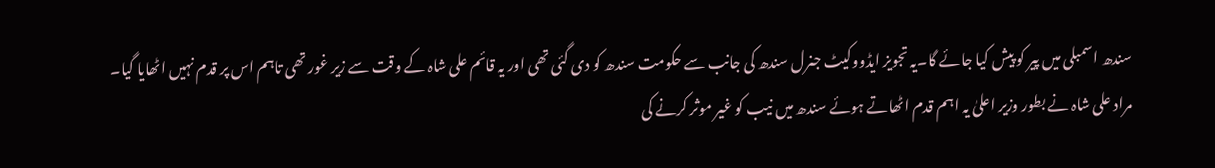سندھ اسمبلی میں پیر کو پیش کیا جائے گا۔یہ تجویز ایڈووکیٹ جنرل سندھ کی جانب سے حکومت سندھ کو دی گئی تھی اور یہ قائم علی شاہ کے وقت سے زیر غور تھی تاہم اس پر قدم نہیں اٹھایا گیا۔ مراد علی شاہ نے بطور وزیر اعلیٰ یہ اہم قدم اٹھاتے ہوئے سندھ میں نیب کو غیر موثر کرنے کی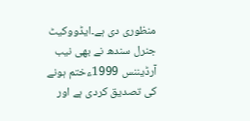منظوری دی ہے۔ایڈووکیٹ جنرل سندھ نے بھی نیب آرڈیننس 1999ءختم ہونے کی تصدیق کردی ہے اور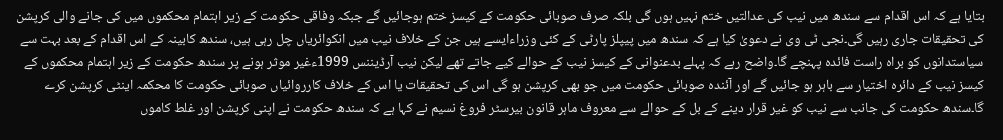بتایا ہے کہ اس اقدام سے سندھ میں نیب کی عدالتیں ختم نہیں ہوں گی بلکہ صرف صوبائی حکومت کے کیسز ختم ہوجائیں گے جبکہ وفاقی حکومت کے زیر اہتمام محکموں میں کی جانے والی کرپشن کی تحقیقات جاری رہیں گی۔نجی ٹی وی نے دعویٰ کیا ہے کہ سندھ میں پیپلز پارٹی کے کئی وزراءایسے ہیں جن کے خلاف نیب میں انکوائریاں چل رہی ہیں، سندھ کابینہ کے اس اقدام کے بعد بہت سے سیاستدانوں کو براہ راست فائدہ پہنچے گا۔واضح رہے کہ پہلے بدعنوانی کے کیسز نیب کے حوالے کیے جاتے تھے لیکن نیب آرڈیننس 1999ءغیر موثر ہونے پر سندھ حکومت کے زیر اہتمام محکموں کے کیسز نیب کے دائرہ اختیار سے باہر ہو جائیں گے اور آئندہ صوبائی حکومت میں جو بھی کرپشن ہو گی اس کی تحقیقات یا اس کے خلاف کارروائیاں صوبائی حکومت کا محکمہ اینٹی کرپشن کرے گا۔سندھ حکومت کی جانب سے نیب کو غیر قرار دینے کے بل کے حوالے سے معروف ماہر قانون بیرسٹر فروغ نسیم نے کہا ہے کہ سندھ حکومت نے اپنی کرپشن اور غلط کاموں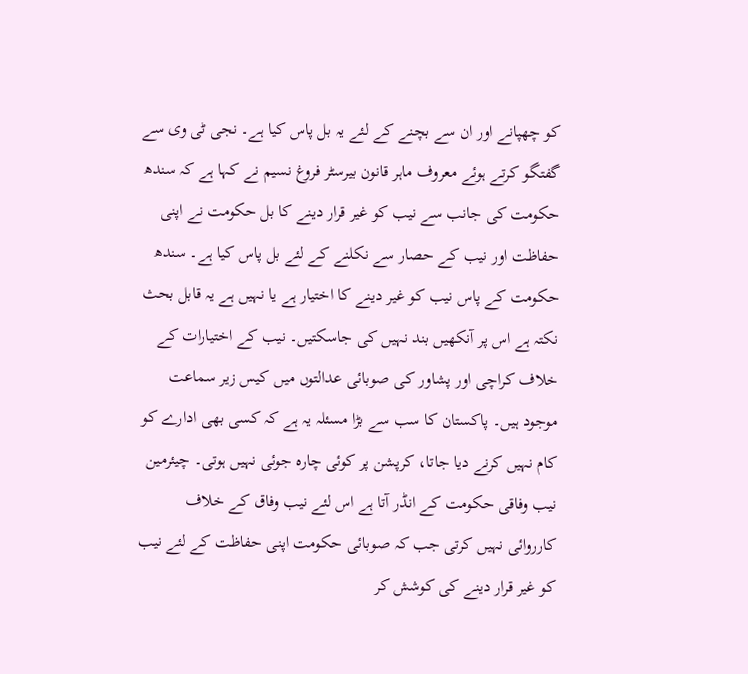کو چھپانے اور ان سے بچنے کے لئے یہ بل پاس کیا ہے۔ نجی ٹی وی سے گفتگو کرتے ہوئے معروف ماہر قانون بیرسٹر فروغ نسیم نے کہا ہے کہ سندھ حکومت کی جانب سے نیب کو غیر قرار دینے کا بل حکومت نے اپنی حفاظت اور نیب کے حصار سے نکلنے کے لئے بل پاس کیا ہے۔ سندھ حکومت کے پاس نیب کو غیر دینے کا اختیار ہے یا نہیں ہے یہ قابل بحث نکتہ ہے اس پر آنکھیں بند نہیں کی جاسکتیں۔ نیب کے اختیارات کے خلاف کراچی اور پشاور کی صوبائی عدالتوں میں کیس زیر سماعت موجود ہیں۔ پاکستان کا سب سے بڑا مسئلہ یہ ہے کہ کسی بھی ادارے کو کام نہیں کرنے دیا جاتا، کرپشن پر کوئی چارہ جوئی نہیں ہوتی۔ چیئرمین نیب وفاقی حکومت کے انڈر آتا ہے اس لئے نیب وفاق کے خلاف کارروائی نہیں کرتی جب کہ صوبائی حکومت اپنی حفاظت کے لئے نیب کو غیر قرار دینے کی کوشش کر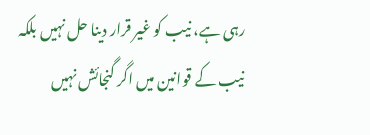رہی ہے، نیب کو غیر قرار دینا حل نہیں بلکہ نیب کے قوانین میں اگر گنجائش نہیں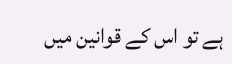ہے تو اس کے قوانین میں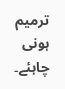ترمیم ہونی چاہئے۔